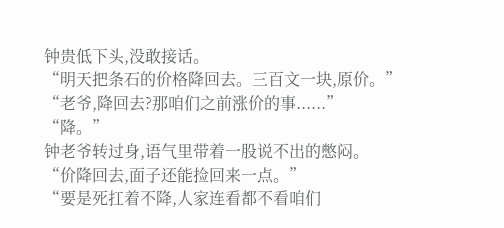钟贵低下头,没敢接话。
“明天把条石的价格降回去。三百文一块,原价。”
“老爷,降回去?那咱们之前涨价的事......”
“降。”
钟老爷转过身,语气里带着一股说不出的憋闷。
“价降回去,面子还能捡回来一点。”
“要是死扛着不降,人家连看都不看咱们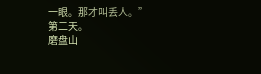一眼。那才叫丢人。”
第二天。
磨盘山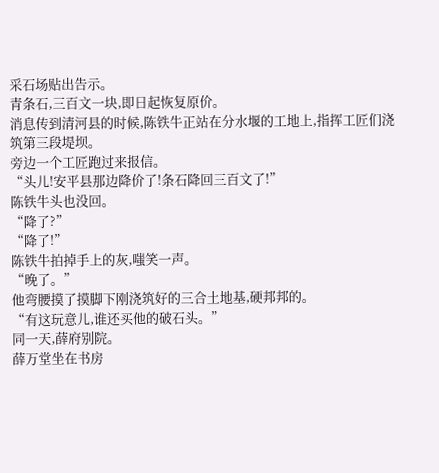采石场贴出告示。
青条石,三百文一块,即日起恢复原价。
消息传到清河县的时候,陈铁牛正站在分水堰的工地上,指挥工匠们浇筑第三段堤坝。
旁边一个工匠跑过来报信。
“头儿!安平县那边降价了!条石降回三百文了!”
陈铁牛头也没回。
“降了?”
“降了!”
陈铁牛拍掉手上的灰,嗤笑一声。
“晚了。”
他弯腰摸了摸脚下刚浇筑好的三合土地基,硬邦邦的。
“有这玩意儿,谁还买他的破石头。”
同一天,薛府别院。
薛万堂坐在书房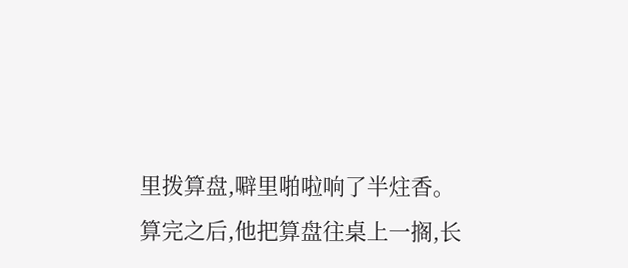里拨算盘,噼里啪啦响了半炷香。
算完之后,他把算盘往桌上一搁,长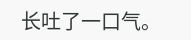长吐了一口气。